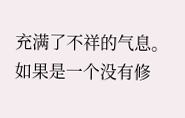充满了不祥的气息。
如果是一个没有修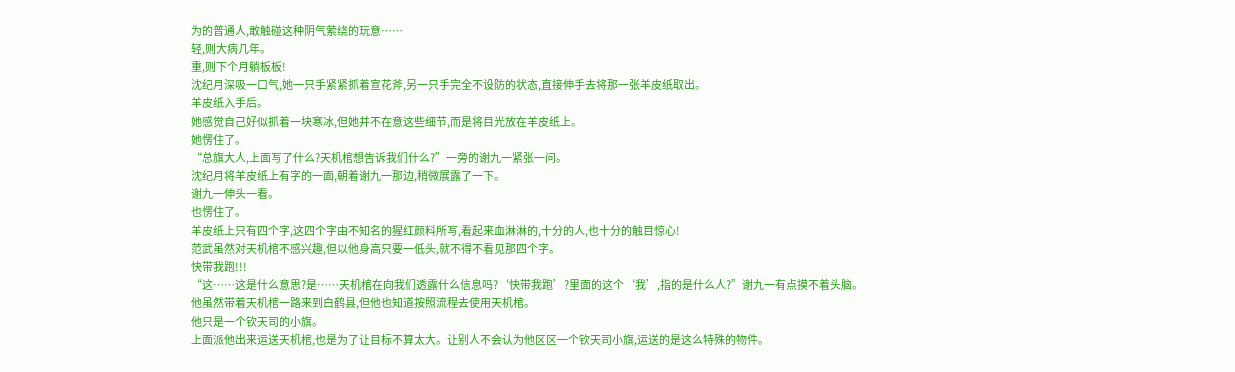为的普通人,敢触碰这种阴气萦绕的玩意……
轻,则大病几年。
重,则下个月躺板板!
沈纪月深吸一口气,她一只手紧紧抓着宣花斧,另一只手完全不设防的状态,直接伸手去将那一张羊皮纸取出。
羊皮纸入手后。
她感觉自己好似抓着一块寒冰,但她并不在意这些细节,而是将目光放在羊皮纸上。
她愣住了。
“总旗大人,上面写了什么?天机棺想告诉我们什么?”一旁的谢九一紧张一问。
沈纪月将羊皮纸上有字的一面,朝着谢九一那边,稍微展露了一下。
谢九一伸头一看。
也愣住了。
羊皮纸上只有四个字,这四个字由不知名的猩红颜料所写,看起来血淋淋的,十分的人,也十分的触目惊心!
范武虽然对天机棺不感兴趣,但以他身高只要一低头,就不得不看见那四个字。
快带我跑!!!
“这……这是什么意思?是……天机棺在向我们透露什么信息吗?‘快带我跑’?里面的这个‘我’,指的是什么人?”谢九一有点摸不着头脑。
他虽然带着天机棺一路来到白鹤县,但他也知道按照流程去使用天机棺。
他只是一个钦天司的小旗。
上面派他出来运送天机棺,也是为了让目标不算太大。让别人不会认为他区区一个钦天司小旗,运送的是这么特殊的物件。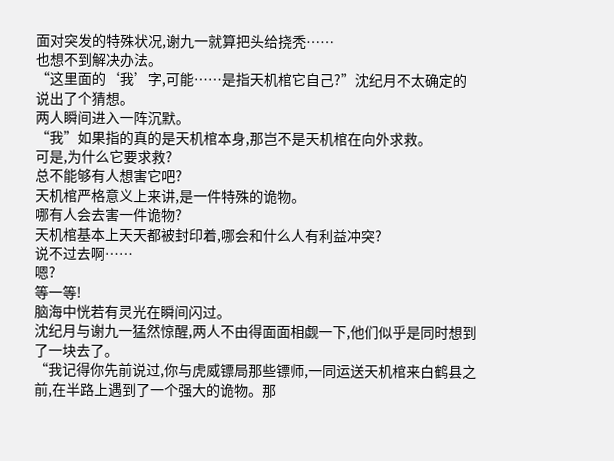面对突发的特殊状况,谢九一就算把头给挠秃……
也想不到解决办法。
“这里面的‘我’字,可能……是指天机棺它自己?”沈纪月不太确定的说出了个猜想。
两人瞬间进入一阵沉默。
“我”如果指的真的是天机棺本身,那岂不是天机棺在向外求救。
可是,为什么它要求救?
总不能够有人想害它吧?
天机棺严格意义上来讲,是一件特殊的诡物。
哪有人会去害一件诡物?
天机棺基本上天天都被封印着,哪会和什么人有利益冲突?
说不过去啊……
嗯?
等一等!
脑海中恍若有灵光在瞬间闪过。
沈纪月与谢九一猛然惊醒,两人不由得面面相觑一下,他们似乎是同时想到了一块去了。
“我记得你先前说过,你与虎威镖局那些镖师,一同运送天机棺来白鹤县之前,在半路上遇到了一个强大的诡物。那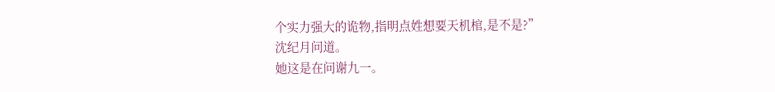个实力强大的诡物,指明点姓想要天机棺,是不是?”
沈纪月问道。
她这是在问谢九一。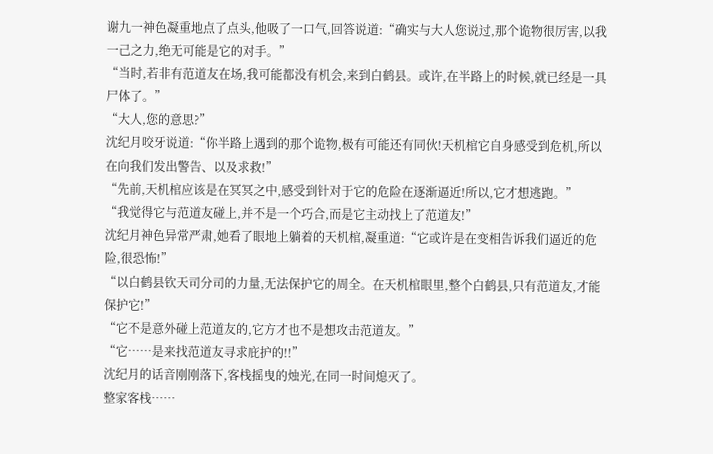谢九一神色凝重地点了点头,他吸了一口气,回答说道:“确实与大人您说过,那个诡物很厉害,以我一己之力,绝无可能是它的对手。”
“当时,若非有范道友在场,我可能都没有机会,来到白鹤县。或许,在半路上的时候,就已经是一具尸体了。”
“大人,您的意思?”
沈纪月咬牙说道:“你半路上遇到的那个诡物,极有可能还有同伙!天机棺它自身感受到危机,所以在向我们发出警告、以及求救!”
“先前,天机棺应该是在冥冥之中,感受到针对于它的危险在逐渐逼近!所以,它才想逃跑。”
“我觉得它与范道友碰上,并不是一个巧合,而是它主动找上了范道友!”
沈纪月神色异常严肃,她看了眼地上躺着的天机棺,凝重道:“它或许是在变相告诉我们逼近的危险,很恐怖!”
“以白鹤县钦天司分司的力量,无法保护它的周全。在天机棺眼里,整个白鹤县,只有范道友,才能保护它!”
“它不是意外碰上范道友的,它方才也不是想攻击范道友。”
“它……是来找范道友寻求庇护的!!”
沈纪月的话音刚刚落下,客栈摇曳的烛光,在同一时间熄灭了。
整家客栈……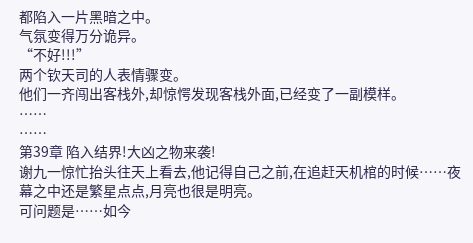都陷入一片黑暗之中。
气氛变得万分诡异。
“不好!!!”
两个钦天司的人表情骤变。
他们一齐闯出客栈外,却惊愕发现客栈外面,已经变了一副模样。
……
……
第39章 陷入结界!大凶之物来袭!
谢九一惊忙抬头往天上看去,他记得自己之前,在追赶天机棺的时候……夜幕之中还是繁星点点,月亮也很是明亮。
可问题是……如今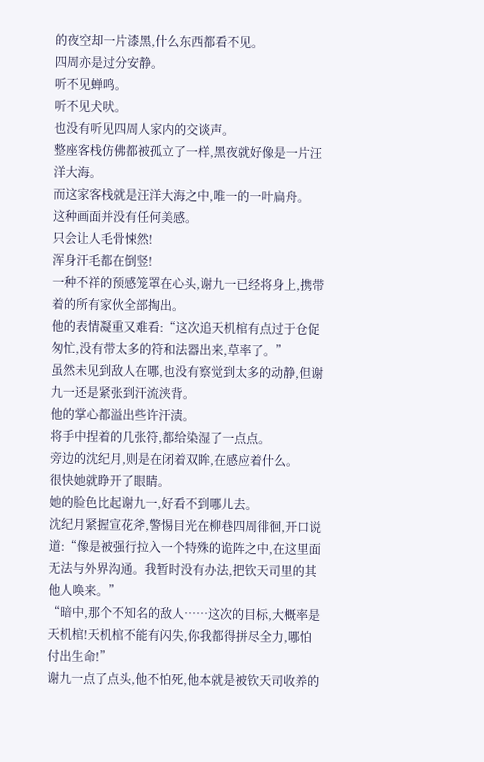的夜空却一片漆黑,什么东西都看不见。
四周亦是过分安静。
听不见蝉鸣。
听不见犬吠。
也没有听见四周人家内的交谈声。
整座客栈仿佛都被孤立了一样,黑夜就好像是一片汪洋大海。
而这家客栈就是汪洋大海之中,唯一的一叶扁舟。
这种画面并没有任何美感。
只会让人毛骨悚然!
浑身汗毛都在倒竖!
一种不祥的预感笼罩在心头,谢九一已经将身上,携带着的所有家伙全部掏出。
他的表情凝重又难看:“这次追天机棺有点过于仓促匆忙,没有带太多的符和法器出来,草率了。”
虽然未见到敌人在哪,也没有察觉到太多的动静,但谢九一还是紧张到汗流浃背。
他的掌心都溢出些许汗渍。
将手中捏着的几张符,都给染湿了一点点。
旁边的沈纪月,则是在闭着双眸,在感应着什么。
很快她就睁开了眼睛。
她的脸色比起谢九一,好看不到哪儿去。
沈纪月紧握宣花斧,警惕目光在柳巷四周徘徊,开口说道:“像是被强行拉入一个特殊的诡阵之中,在这里面无法与外界沟通。我暂时没有办法,把钦天司里的其他人唤来。”
“暗中,那个不知名的敌人……这次的目标,大概率是天机棺!天机棺不能有闪失,你我都得拼尽全力,哪怕付出生命!”
谢九一点了点头,他不怕死,他本就是被钦天司收养的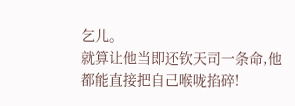乞儿。
就算让他当即还钦天司一条命,他都能直接把自己喉咙掐碎!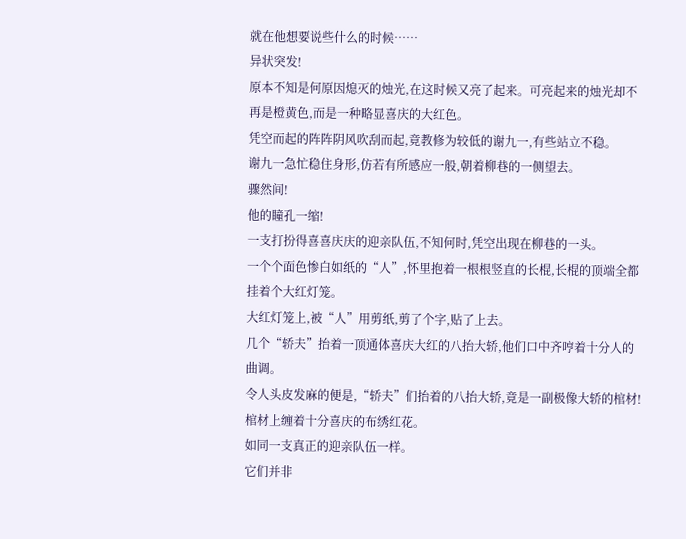就在他想要说些什么的时候……
异状突发!
原本不知是何原因熄灭的烛光,在这时候又亮了起来。可亮起来的烛光却不再是橙黄色,而是一种略显喜庆的大红色。
凭空而起的阵阵阴风吹刮而起,竟教修为较低的谢九一,有些站立不稳。
谢九一急忙稳住身形,仿若有所感应一般,朝着柳巷的一侧望去。
骤然间!
他的瞳孔一缩!
一支打扮得喜喜庆庆的迎亲队伍,不知何时,凭空出现在柳巷的一头。
一个个面色惨白如纸的“人”,怀里抱着一根根竖直的长棍,长棍的顶端全都挂着个大红灯笼。
大红灯笼上,被“人”用剪纸,剪了个字,贴了上去。
几个“轿夫”抬着一顶通体喜庆大红的八抬大轿,他们口中齐哼着十分人的曲调。
令人头皮发麻的便是,“轿夫”们抬着的八抬大轿,竟是一副极像大轿的棺材!
棺材上缠着十分喜庆的布绣红花。
如同一支真正的迎亲队伍一样。
它们并非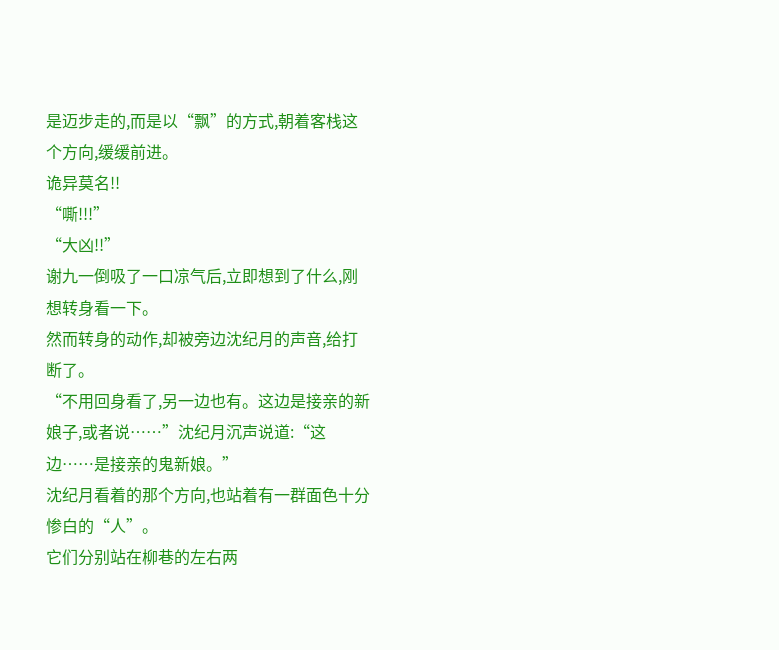是迈步走的,而是以“飘”的方式,朝着客栈这个方向,缓缓前进。
诡异莫名!!
“嘶!!!”
“大凶!!”
谢九一倒吸了一口凉气后,立即想到了什么,刚想转身看一下。
然而转身的动作,却被旁边沈纪月的声音,给打断了。
“不用回身看了,另一边也有。这边是接亲的新娘子,或者说……”沈纪月沉声说道:“这边……是接亲的鬼新娘。”
沈纪月看着的那个方向,也站着有一群面色十分惨白的“人”。
它们分别站在柳巷的左右两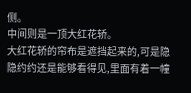侧。
中间则是一顶大红花轿。
大红花轿的帘布是遮挡起来的,可是隐隐约约还是能够看得见,里面有着一幢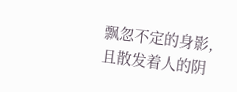飘忽不定的身影,且散发着人的阴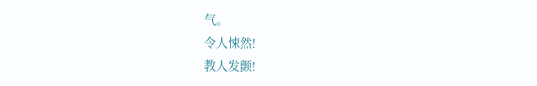气。
令人悚然!
教人发颤!